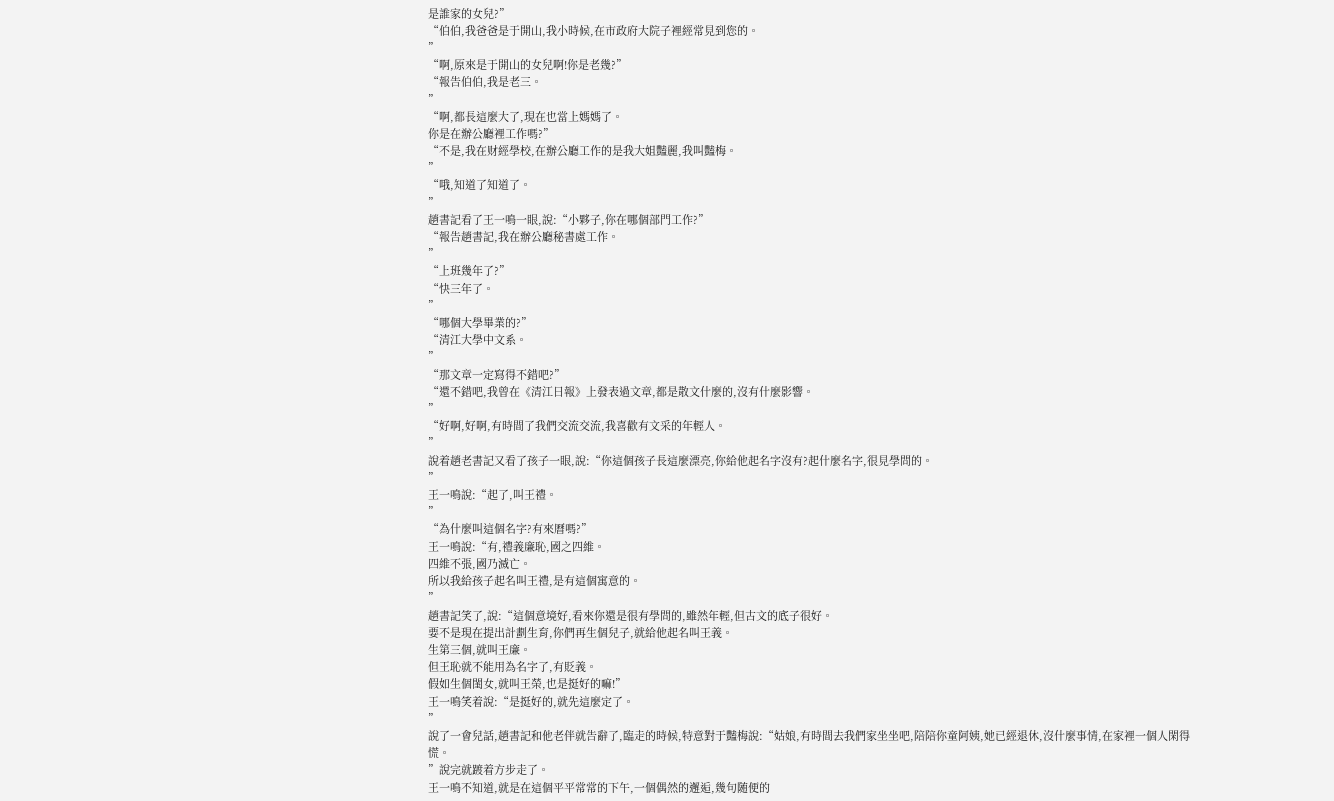是誰家的女兒?”
“伯伯,我爸爸是于開山,我小時候,在市政府大院子裡經常見到您的。
”
“啊,原來是于開山的女兒啊!你是老幾?”
“報告伯伯,我是老三。
”
“啊,都長這麼大了,現在也當上媽媽了。
你是在辦公廳裡工作嗎?”
“不是,我在财經學校,在辦公廳工作的是我大姐豔麗,我叫豔梅。
”
“哦,知道了知道了。
”
趙書記看了王一鳴一眼,說:“小夥子,你在哪個部門工作?”
“報告趙書記,我在辦公廳秘書處工作。
”
“上班幾年了?”
“快三年了。
”
“哪個大學畢業的?”
“清江大學中文系。
”
“那文章一定寫得不錯吧?”
“還不錯吧,我曾在《清江日報》上發表過文章,都是散文什麼的,沒有什麼影響。
”
“好啊,好啊,有時間了我們交流交流,我喜歡有文采的年輕人。
”
說着趙老書記又看了孩子一眼,說:“你這個孩子長這麼漂亮,你給他起名字沒有?起什麼名字,很見學問的。
”
王一鳴說:“起了,叫王禮。
”
“為什麼叫這個名字?有來曆嗎?”
王一鳴說:“有,禮義廉恥,國之四維。
四維不張,國乃滅亡。
所以我給孩子起名叫王禮,是有這個寓意的。
”
趙書記笑了,說:“這個意境好,看來你還是很有學問的,雖然年輕,但古文的底子很好。
要不是現在提出計劃生育,你們再生個兒子,就給他起名叫王義。
生第三個,就叫王廉。
但王恥就不能用為名字了,有貶義。
假如生個閨女,就叫王榮,也是挺好的嘛!”
王一鳴笑着說:“是挺好的,就先這麼定了。
”
說了一會兒話,趙書記和他老伴就告辭了,臨走的時候,特意對于豔梅說:“姑娘,有時間去我們家坐坐吧,陪陪你童阿姨,她已經退休,沒什麼事情,在家裡一個人閑得慌。
”說完就踱着方步走了。
王一鳴不知道,就是在這個平平常常的下午,一個偶然的邂逅,幾句随便的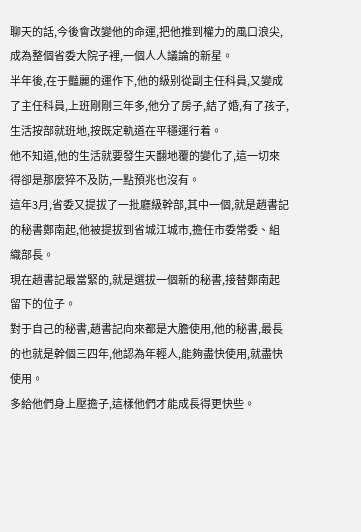聊天的話,今後會改變他的命運,把他推到權力的風口浪尖,成為整個省委大院子裡,一個人人議論的新星。
半年後,在于豔麗的運作下,他的級别從副主任科員,又變成了主任科員,上班剛剛三年多,他分了房子,結了婚,有了孩子,生活按部就班地,按既定軌道在平穩運行着。
他不知道,他的生活就要發生天翻地覆的變化了,這一切來得卻是那麼猝不及防,一點預兆也沒有。
這年3月,省委又提拔了一批廳級幹部,其中一個,就是趙書記的秘書鄭南起,他被提拔到省城江城市,擔任市委常委、組織部長。
現在趙書記最當緊的,就是選拔一個新的秘書,接替鄭南起留下的位子。
對于自己的秘書,趙書記向來都是大膽使用,他的秘書,最長的也就是幹個三四年,他認為年輕人,能夠盡快使用,就盡快使用。
多給他們身上壓擔子,這樣他們才能成長得更快些。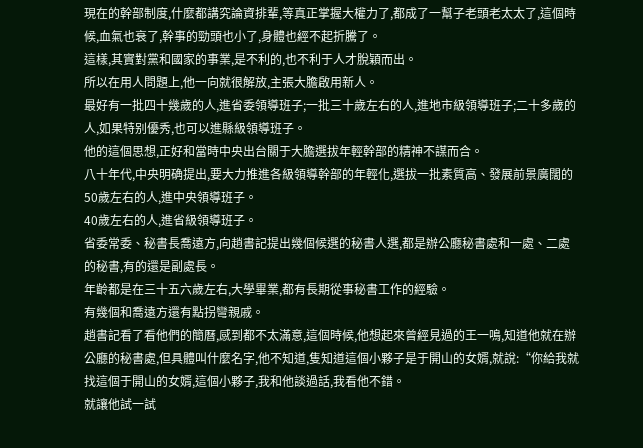現在的幹部制度,什麼都講究論資排輩,等真正掌握大權力了,都成了一幫子老頭老太太了,這個時候,血氣也衰了,幹事的勁頭也小了,身體也經不起折騰了。
這樣,其實對黨和國家的事業,是不利的,也不利于人才脫穎而出。
所以在用人問題上,他一向就很解放,主張大膽啟用新人。
最好有一批四十幾歲的人,進省委領導班子;一批三十歲左右的人,進地市級領導班子;二十多歲的人,如果特别優秀,也可以進縣級領導班子。
他的這個思想,正好和當時中央出台關于大膽選拔年輕幹部的精神不謀而合。
八十年代,中央明确提出,要大力推進各級領導幹部的年輕化,選拔一批素質高、發展前景廣闊的50歲左右的人,進中央領導班子。
40歲左右的人,進省級領導班子。
省委常委、秘書長喬遠方,向趙書記提出幾個候選的秘書人選,都是辦公廳秘書處和一處、二處的秘書,有的還是副處長。
年齡都是在三十五六歲左右,大學畢業,都有長期從事秘書工作的經驗。
有幾個和喬遠方還有點拐彎親戚。
趙書記看了看他們的簡曆,感到都不太滿意,這個時候,他想起來曾經見過的王一鳴,知道他就在辦公廳的秘書處,但具體叫什麼名字,他不知道,隻知道這個小夥子是于開山的女婿,就說:“你給我就找這個于開山的女婿,這個小夥子,我和他談過話,我看他不錯。
就讓他試一試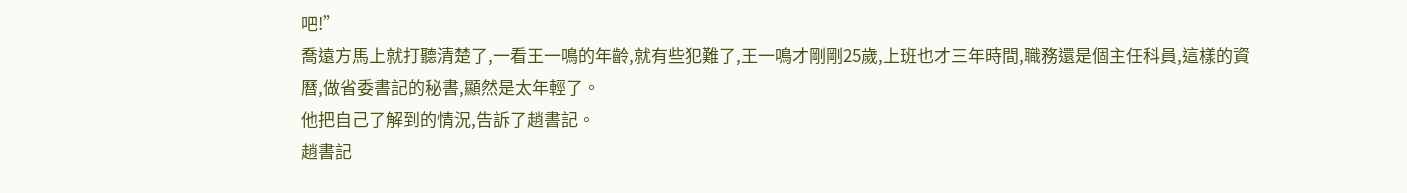吧!”
喬遠方馬上就打聽清楚了,一看王一鳴的年齡,就有些犯難了,王一鳴才剛剛25歲,上班也才三年時間,職務還是個主任科員,這樣的資曆,做省委書記的秘書,顯然是太年輕了。
他把自己了解到的情況,告訴了趙書記。
趙書記